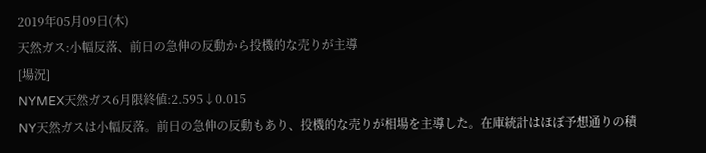2019年05月09日(木)
天然ガス:小幅反落、前日の急伸の反動から投機的な売りが主導
[場況]
NYMEX天然ガス6月限終値:2.595↓0.015
NY天然ガスは小幅反落。前日の急伸の反動もあり、投機的な売りが相場を主導した。在庫統計はほぼ予想通りの積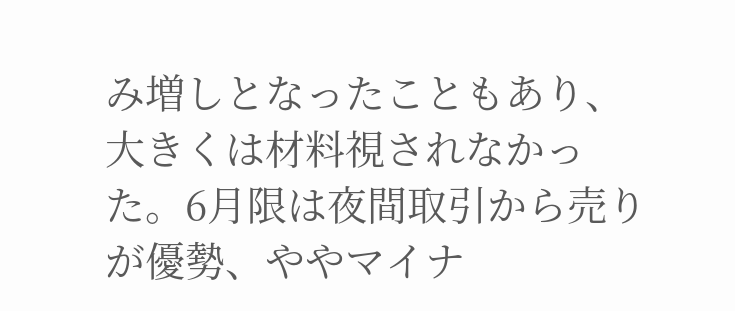み増しとなったこともあり、大きくは材料視されなかった。6月限は夜間取引から売りが優勢、ややマイナ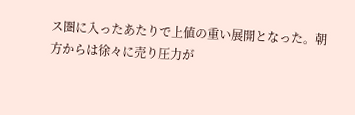ス圏に入ったあたりで上値の重い展開となった。朝方からは徐々に売り圧力が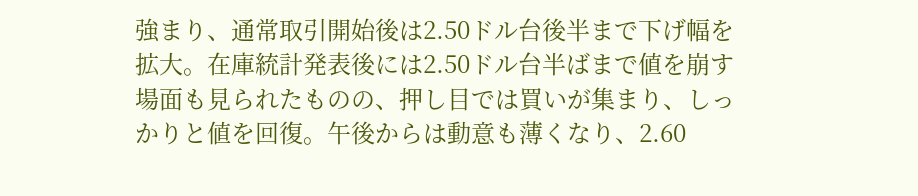強まり、通常取引開始後は2.50ドル台後半まで下げ幅を拡大。在庫統計発表後には2.50ドル台半ばまで値を崩す場面も見られたものの、押し目では買いが集まり、しっかりと値を回復。午後からは動意も薄くなり、2.60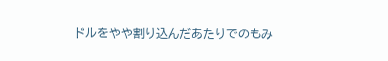ドルをやや割り込んだあたりでのもみ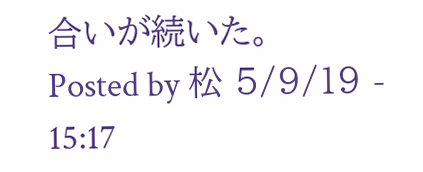合いが続いた。
Posted by 松 5/9/19 - 15:17